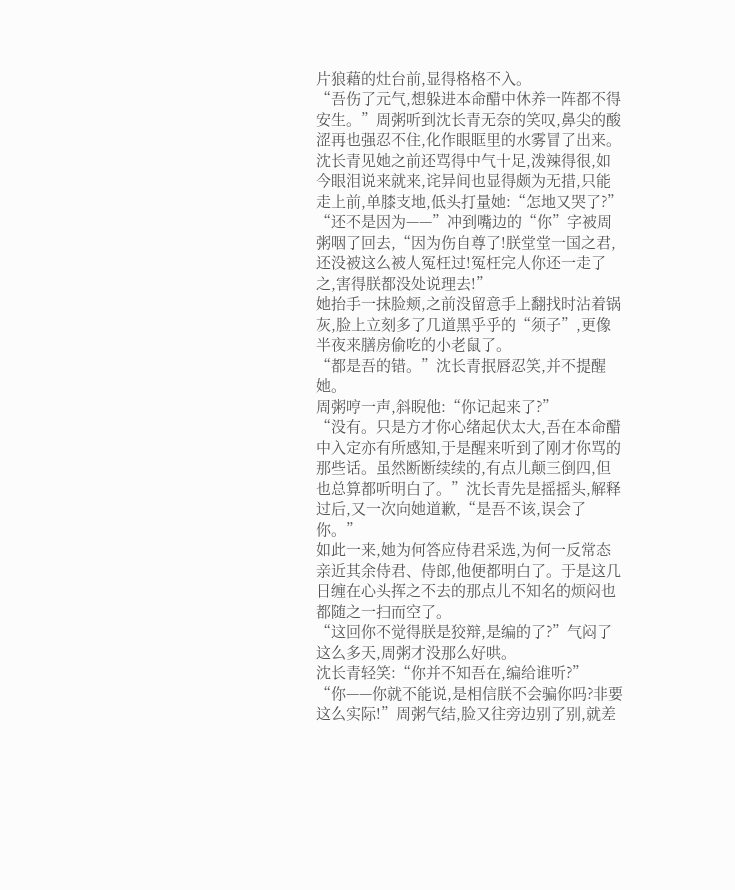片狼藉的灶台前,显得格格不入。
“吾伤了元气,想躲进本命醋中休养一阵都不得安生。”周粥听到沈长青无奈的笑叹,鼻尖的酸涩再也强忍不住,化作眼眶里的水雾冒了出来。
沈长青见她之前还骂得中气十足,泼辣得很,如今眼泪说来就来,诧异间也显得颇为无措,只能走上前,单膝支地,低头打量她:“怎地又哭了?”
“还不是因为——”冲到嘴边的“你”字被周粥咽了回去,“因为伤自尊了!朕堂堂一国之君,还没被这么被人冤枉过!冤枉完人你还一走了之,害得朕都没处说理去!”
她抬手一抹脸颊,之前没留意手上翻找时沾着锅灰,脸上立刻多了几道黑乎乎的“须子”,更像半夜来膳房偷吃的小老鼠了。
“都是吾的错。”沈长青抿唇忍笑,并不提醒她。
周粥哼一声,斜睨他:“你记起来了?”
“没有。只是方才你心绪起伏太大,吾在本命醋中入定亦有所感知,于是醒来听到了刚才你骂的那些话。虽然断断续续的,有点儿颠三倒四,但也总算都听明白了。”沈长青先是摇摇头,解释过后,又一次向她道歉,“是吾不该,误会了你。”
如此一来,她为何答应侍君采选,为何一反常态亲近其余侍君、侍郎,他便都明白了。于是这几日缠在心头挥之不去的那点儿不知名的烦闷也都随之一扫而空了。
“这回你不觉得朕是狡辩,是编的了?”气闷了这么多天,周粥才没那么好哄。
沈长青轻笑:“你并不知吾在,编给谁听?”
“你——你就不能说,是相信朕不会骗你吗?非要这么实际!”周粥气结,脸又往旁边别了别,就差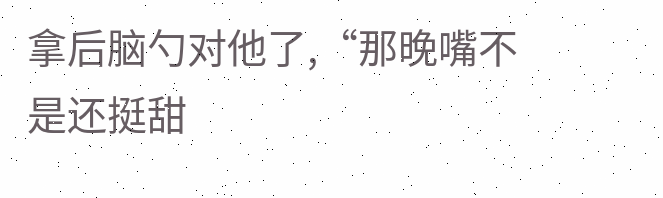拿后脑勺对他了,“那晚嘴不是还挺甜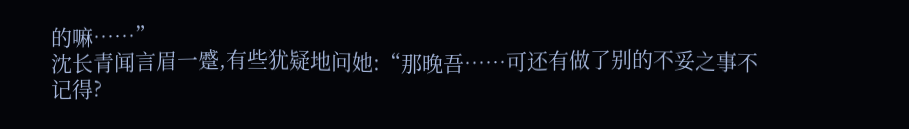的嘛……”
沈长青闻言眉一蹙,有些犹疑地问她:“那晚吾……可还有做了别的不妥之事不记得?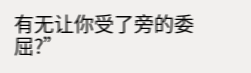有无让你受了旁的委屈?”